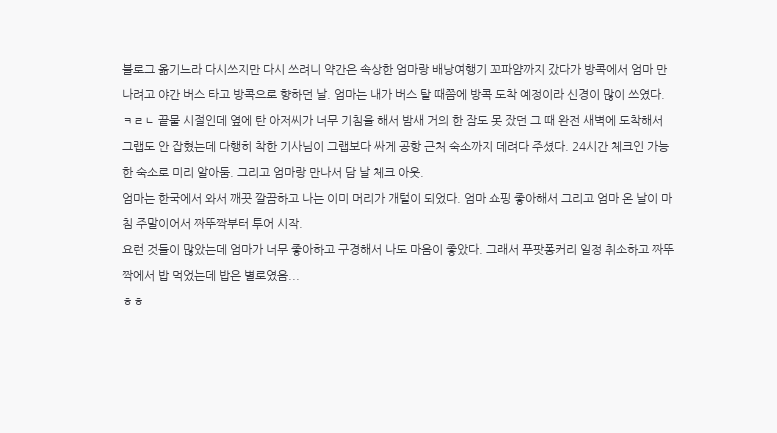블로그 옮기느라 다시쓰지만 다시 쓰려니 약간은 속상한 엄마랑 배낭여행기 꼬파얌까지 갔다가 방콕에서 엄마 만나려고 야간 버스 타고 방콕으로 향하던 날. 엄마는 내가 버스 탈 때쯤에 방콕 도착 예정이라 신경이 많이 쓰였다.
ㅋㄹㄴ 끝물 시절인데 옆에 탄 아저씨가 너무 기침을 해서 밤새 거의 한 잠도 못 잤던 그 때 완전 새벽에 도착해서 그랩도 안 잡혔는데 다행히 착한 기사님이 그랩보다 싸게 공항 근처 숙소까지 데려다 주셨다. 24시간 체크인 가능한 숙소로 미리 알아둠. 그리고 엄마랑 만나서 담 날 체크 아웃.
엄마는 한국에서 와서 깨끗 깔끔하고 나는 이미 머리가 개털이 되었다. 엄마 쇼핑 좋아해서 그리고 엄마 온 날이 마침 주말이어서 짜뚜짝부터 투어 시작.
요런 것들이 많았는데 엄마가 너무 좋아하고 구경해서 나도 마음이 좋았다. 그래서 푸팟퐁커리 일정 취소하고 짜뚜짝에서 밥 먹었는데 밥은 별로였음...
ㅎㅎ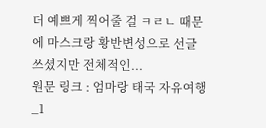더 예쁘게 찍어줄 걸 ㅋㄹㄴ 때문에 마스크랑 황반변성으로 선글 쓰셨지만 전체적인...
원문 링크 : 엄마랑 태국 자유여행 _1